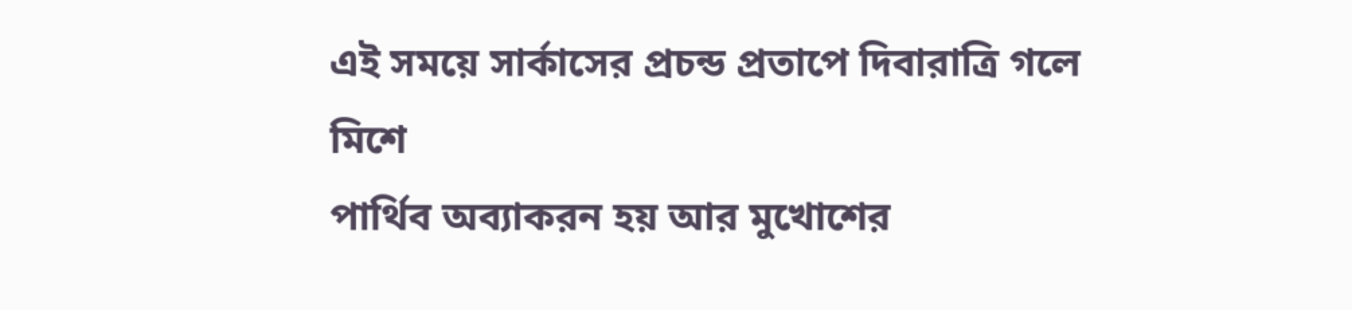এই সময়ে সার্কাসের প্রচন্ড প্রতাপে দিবারাত্রি গলে মিশে
পার্থিব অব্যাকরন হয় আর মুখোশের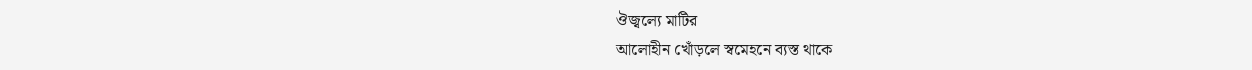ঔজ্বল্যে মাটির
আলোহীন খোঁড়লে স্বমেহনে ব্যস্ত থাকে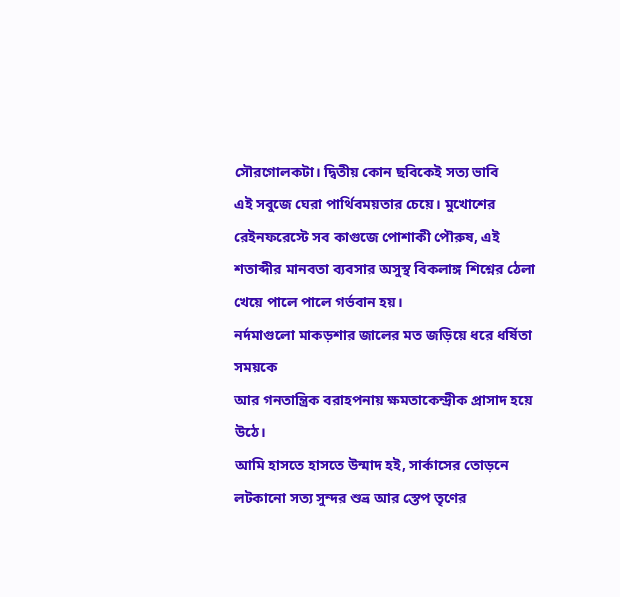সৌরগোলকটা। দ্বিতীয় কোন ছবিকেই সত্য ভাবি
এই সবুজে ঘেরা পার্থিবময়তার চেয়ে। মুখোশের রেইনফরেস্টে সব কাগুজে পোশাকী পৌরুষ, এই শতাব্দীর মানবতা ব্যবসার অসুস্থ বিকলাঙ্গ শিশ্নের ঠেলা খেয়ে পালে পালে গর্ভবান হয়।
নর্দমাগুলো মাকড়শার জালের মত জড়িয়ে ধরে ধর্ষিতা সময়কে
আর গনতান্ত্রিক বরাহপনায় ক্ষমতাকেন্দ্রীক প্রাসাদ হয়ে উঠে।
আমি হাসতে হাসতে উন্মাদ হই, সার্কাসের তোড়নে
লটকানো সত্য সুন্দর শুভ্র আর স্তেপ তৃণের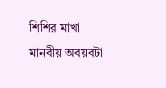শিশির মাখা
মানবীয় অবয়বটা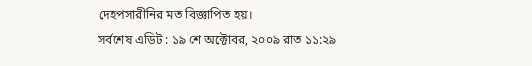দেহপসারীনির মত বিজ্ঞাপিত হয়।
সর্বশেষ এডিট : ১৯ শে অক্টোবর, ২০০৯ রাত ১১:২৯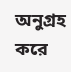অনুগ্রহ করে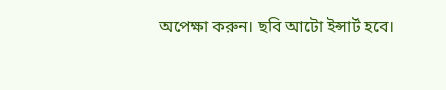অপেক্ষা করুন। ছবি আটো ইন্সার্ট হবে।